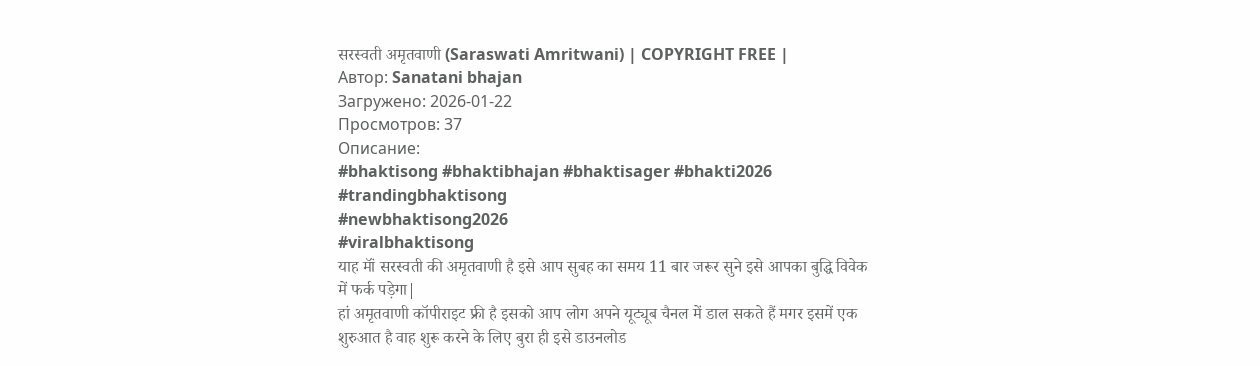सरस्वती अमृतवाणी (Saraswati Amritwani) | COPYRIGHT FREE |
Автор: Sanatani bhajan
Загружено: 2026-01-22
Просмотров: 37
Описание:
#bhaktisong #bhaktibhajan #bhaktisager #bhakti2026 #trandingbhaktisong
#newbhaktisong2026
#viralbhaktisong
याह मॉं सरस्वती की अमृतवाणी है इसे आप सुबह का समय 11 बार जरूर सुने इसे आपका बुद्धि विवेक में फर्क पड़ेगा|
हां अमृतवाणी कॉपीराइट फ्री है इसको आप लोग अपने यूट्यूब चैनल में डाल सकते हैं मगर इसमें एक शुरुआत है वाह शुरू करने के लिए बुरा ही इसे डाउनलोड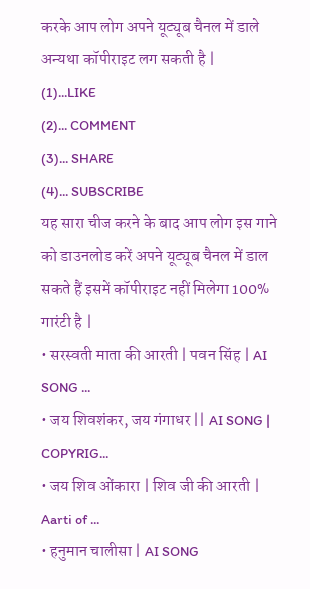करके आप लोग अपने यूट्यूब चैनल में डाले अन्यथा कॉपीराइट लग सकती है |
(1)...LIKE
(2)... COMMENT
(3)... SHARE
(4)... SUBSCRIBE
यह सारा चीज करने के बाद आप लोग इस गाने को डाउनलोड करें अपने यूट्यूब चैनल में डाल सकते हैं इसमें कॉपीराइट नहीं मिलेगा 100% गारंटी है |
• सरस्वती माता की आरती | पवन सिंह | AI SONG ...
• जय शिवशंकर, जय गंगाधर || AI SONG | COPYRIG...
• जय शिव ओंकारा | शिव जी की आरती | Aarti of ...
• हनुमान चालीसा | AI SONG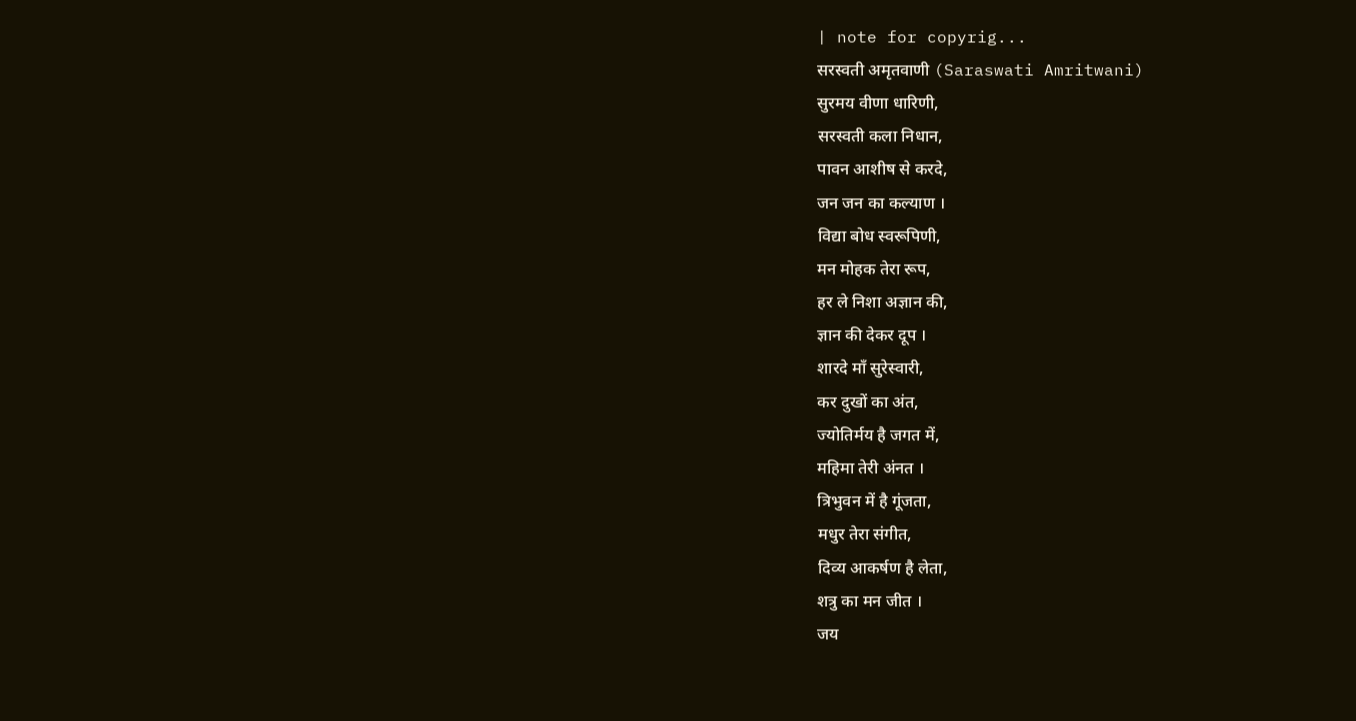| note for copyrig...
सरस्वती अमृतवाणी (Saraswati Amritwani)
सुरमय वीणा धारिणी,
सरस्वती कला निधान,
पावन आशीष से करदे,
जन जन का कल्याण ।
विद्या बोध स्वरूपिणी,
मन मोहक तेरा रूप,
हर ले निशा अज्ञान की,
ज्ञान की देकर दूप ।
शारदे माँ सुरेस्वारी,
कर दुखों का अंत,
ज्योतिर्मय है जगत में,
महिमा तेरी अंनत ।
त्रिभुवन में है गूंजता,
मधुर तेरा संगीत,
दिव्य आकर्षण है लेता,
शत्रु का मन जीत ।
जय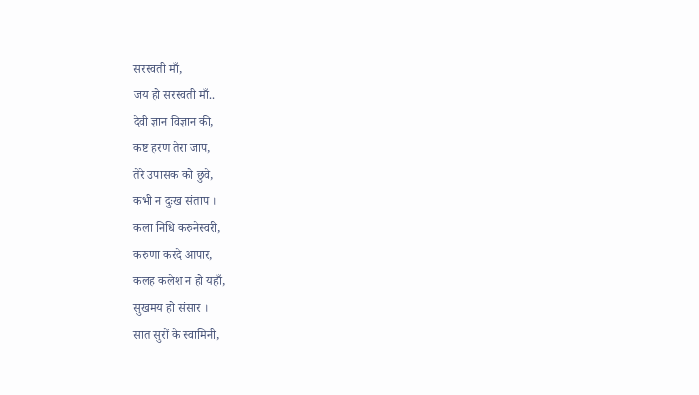सरस्वती माँ,
जय हो सरस्वती माँ..
देवी ज्ञान विज्ञान की,
कष्ट हरण तेरा जाप,
तेरे उपासक को छुवे,
कभी न दुःख संताप ।
कला निधि करुनेस्वरी,
करुणा करदे आपार,
कलह कलेश न हो यहाँ,
सुखमय हो संसार ।
सात सुरों के स्वामिनी,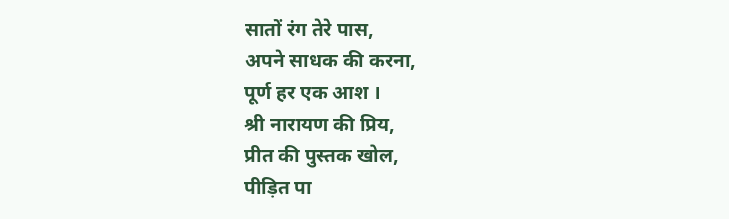सातों रंग तेरे पास,
अपने साधक की करना,
पूर्ण हर एक आश ।
श्री नारायण की प्रिय,
प्रीत की पुस्तक खोल,
पीड़ित पा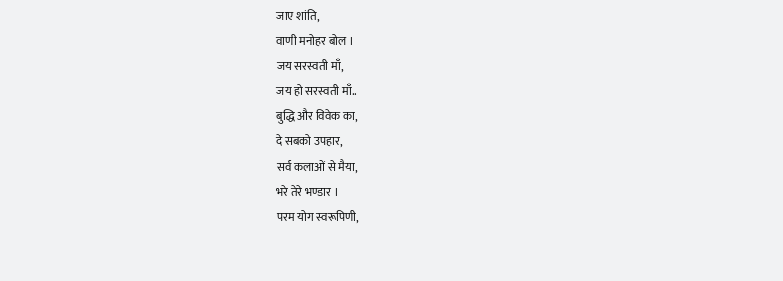जाए शांति,
वाणी मनोहर बोल ।
जय सरस्वती माँ,
जय हो सरस्वती माँ..
बुद्धि और विवेक का,
दे सबको उपहार,
सर्व कलाओं से मैया,
भरे तेरे भण्डार ।
परम योग स्वरूपिणी,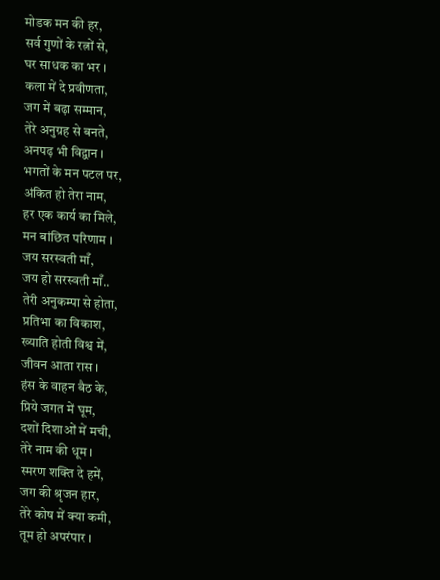मोडक मन की हर,
सर्व गुणों के रत्नों से,
घर साधक का भर ।
कला में दे प्रवीणता,
जग में बढ़ा सम्मान,
तेरे अनुग्रह से बनते,
अनपढ़ भी विद्वान ।
भगतों के मन पटल पर,
अंकित हो तेरा नाम,
हर एक कार्य का मिले,
मन बांछित परिणाम ।
जय सरस्वती माँ,
जय हो सरस्वती माँ..
तेरी अनुकम्पा से होता,
प्रतिभा का विकाश,
ख्याति होती विश्व में,
जीवन आता रास ।
हंस के वाहन बैठ के,
प्रिये जगत में घूम,
दशों दिशाओं में मची,
तेरे नाम की धूम ।
स्मरण शक्ति दे हमें,
जग की श्रृजन हार,
तेरे कोष में क्या कमी,
तूम हो अपरंपार ।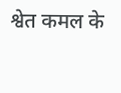श्वेत कमल के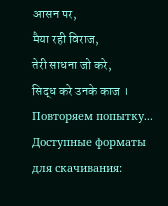आसन पर,
मैया रही विराज,
तेरी साधना जो करे,
सिद्ध करे उनके काज ।
Повторяем попытку...
Доступные форматы для скачивания: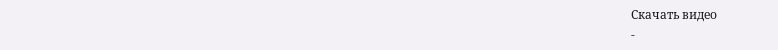Скачать видео
-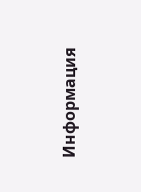Информация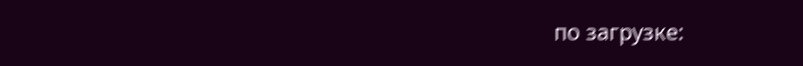по загрузке: